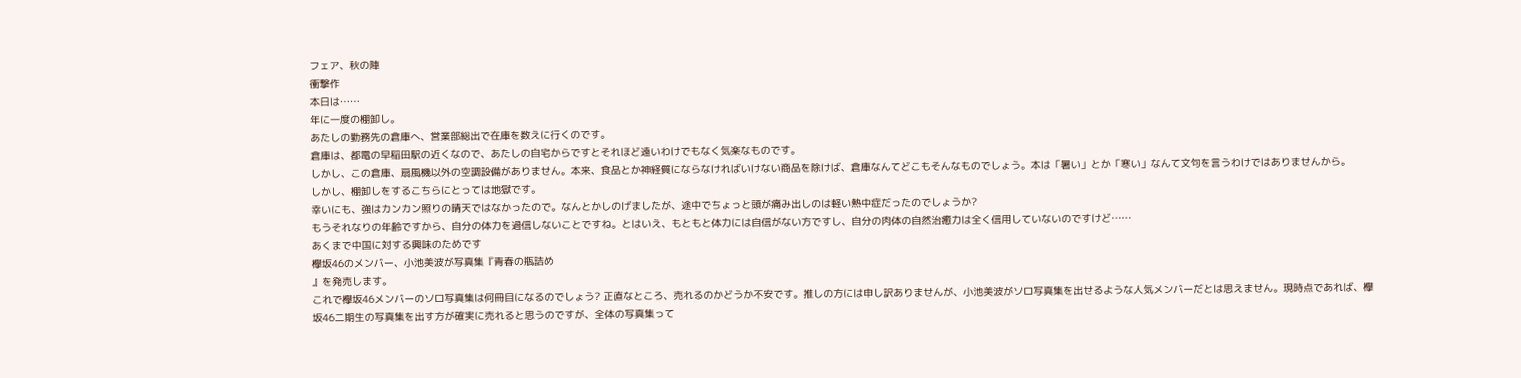フェア、秋の陣
衝撃作
本日は……
年に一度の棚卸し。
あたしの勤務先の倉庫へ、営業部総出で在庫を数えに行くのです。
倉庫は、都電の早稲田駅の近くなので、あたしの自宅からですとそれほど遠いわけでもなく気楽なものです。
しかし、この倉庫、扇風機以外の空調設備がありません。本来、食品とか神経質にならなければいけない商品を除けば、倉庫なんてどこもそんなものでしょう。本は「暑い」とか「寒い」なんて文句を言うわけではありませんから。
しかし、棚卸しをするこちらにとっては地獄です。
幸いにも、強はカンカン照りの晴天ではなかったので。なんとかしのげましたが、途中でちょっと頭が痛み出しのは軽い熱中症だったのでしょうか?
もうそれなりの年齢ですから、自分の体力を過信しないことですね。とはいえ、もともと体力には自信がない方ですし、自分の肉体の自然治癒力は全く信用していないのですけど……
あくまで中国に対する興味のためです
欅坂46のメンバー、小池美波が写真集『青春の瓶詰め
』を発売します。
これで欅坂46メンバーのソロ写真集は何冊目になるのでしょう? 正直なところ、売れるのかどうか不安です。推しの方には申し訳ありませんが、小池美波がソロ写真集を出せるような人気メンバーだとは思えません。現時点であれば、欅坂46二期生の写真集を出す方が確実に売れると思うのですが、全体の写真集って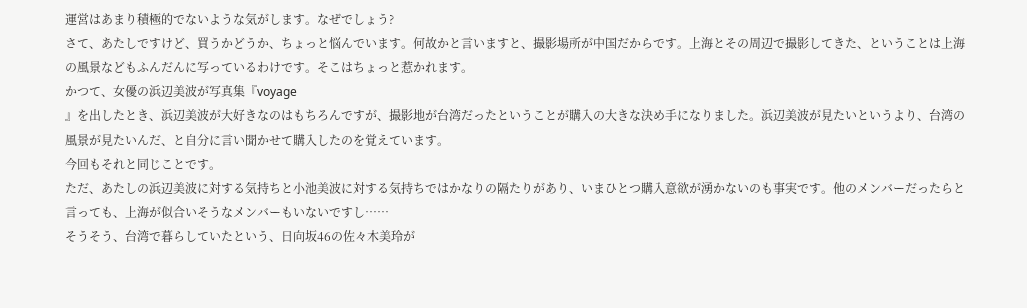運営はあまり積極的でないような気がします。なぜでしょう?
さて、あたしですけど、買うかどうか、ちょっと悩んでいます。何故かと言いますと、撮影場所が中国だからです。上海とその周辺で撮影してきた、ということは上海の風景などもふんだんに写っているわけです。そこはちょっと惹かれます。
かつて、女優の浜辺美波が写真集『voyage
』を出したとき、浜辺美波が大好きなのはもちろんですが、撮影地が台湾だったということが購入の大きな決め手になりました。浜辺美波が見たいというより、台湾の風景が見たいんだ、と自分に言い聞かせて購入したのを覚えています。
今回もそれと同じことです。
ただ、あたしの浜辺美波に対する気持ちと小池美波に対する気持ちではかなりの隔たりがあり、いまひとつ購入意欲が湧かないのも事実です。他のメンバーだったらと言っても、上海が似合いそうなメンバーもいないですし……
そうそう、台湾で暮らしていたという、日向坂46の佐々木美玲が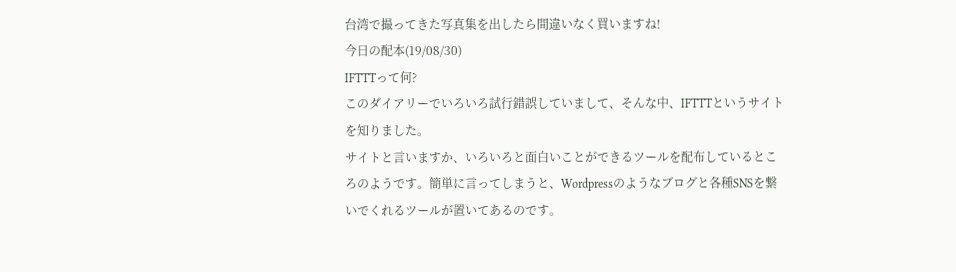台湾で撮ってきた写真集を出したら間違いなく買いますね!
今日の配本(19/08/30)
IFTTTって何?
このダイアリーでいろいろ試行錯誤していまして、そんな中、IFTTTというサイトを知りました。
サイトと言いますか、いろいろと面白いことができるツールを配布しているところのようです。簡単に言ってしまうと、Wordpressのようなブログと各種SNSを繋いでくれるツールが置いてあるのです。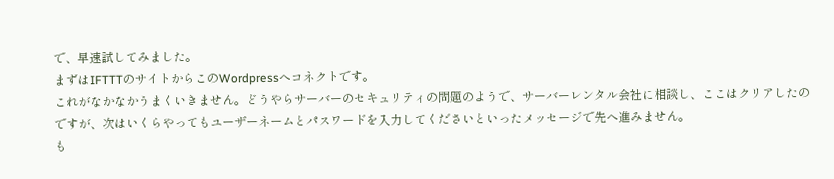で、早速試してみました。
まずはIFTTTのサイトからこのWordpressへコネクトです。
これがなかなかうまくいきません。どうやらサーバーのセキュリティの問題のようで、サーバーレンタル会社に相談し、ここはクリアしたのですが、次はいくらやってもユーザーネームとパスワードを入力してくださいといったメッセージで先へ進みません。
も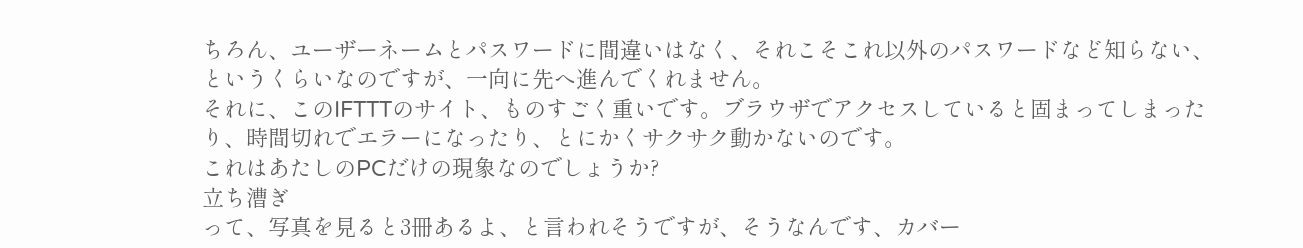ちろん、ユーザーネームとパスワードに間違いはなく、それこそこれ以外のパスワードなど知らない、というくらいなのですが、一向に先へ進んでくれません。
それに、このIFTTTのサイト、ものすごく重いです。ブラウザでアクセスしていると固まってしまったり、時間切れでエラーになったり、とにかくサクサク動かないのです。
これはあたしのPCだけの現象なのでしょうか?
立ち漕ぎ
って、写真を見ると3冊あるよ、と言われそうですが、そうなんです、カバー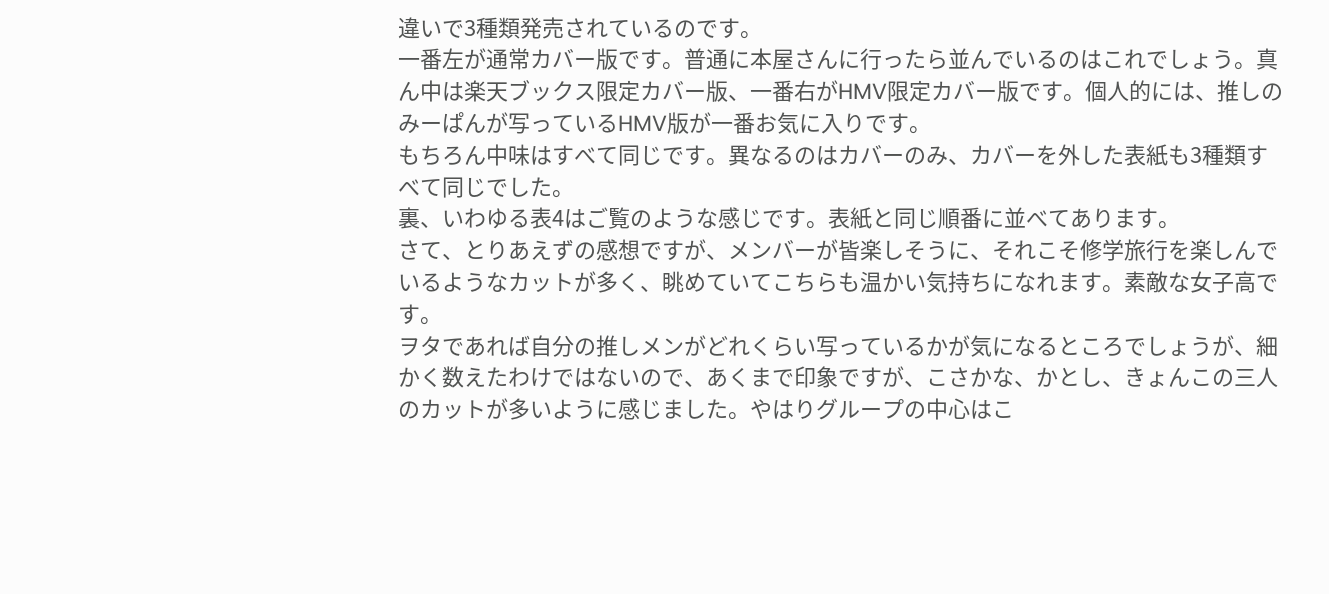違いで3種類発売されているのです。
一番左が通常カバー版です。普通に本屋さんに行ったら並んでいるのはこれでしょう。真ん中は楽天ブックス限定カバー版、一番右がHMV限定カバー版です。個人的には、推しのみーぱんが写っているHMV版が一番お気に入りです。
もちろん中味はすべて同じです。異なるのはカバーのみ、カバーを外した表紙も3種類すべて同じでした。
裏、いわゆる表4はご覧のような感じです。表紙と同じ順番に並べてあります。
さて、とりあえずの感想ですが、メンバーが皆楽しそうに、それこそ修学旅行を楽しんでいるようなカットが多く、眺めていてこちらも温かい気持ちになれます。素敵な女子高です。
ヲタであれば自分の推しメンがどれくらい写っているかが気になるところでしょうが、細かく数えたわけではないので、あくまで印象ですが、こさかな、かとし、きょんこの三人のカットが多いように感じました。やはりグループの中心はこ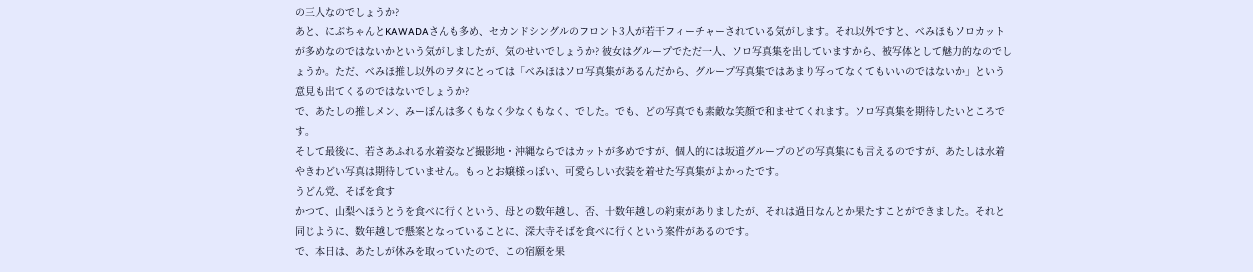の三人なのでしょうか?
あと、にぶちゃんとKAWADAさんも多め、セカンドシングルのフロント3人が若干フィーチャーされている気がします。それ以外ですと、べみほもソロカットが多めなのではないかという気がしましたが、気のせいでしょうか? 彼女はグループでただ一人、ソロ写真集を出していますから、被写体として魅力的なのでしょうか。ただ、べみほ推し以外のヲタにとっては「べみほはソロ写真集があるんだから、グループ写真集ではあまり写ってなくてもいいのではないか」という意見も出てくるのではないでしょうか?
で、あたしの推しメン、みーぽんは多くもなく少なくもなく、でした。でも、どの写真でも素敵な笑顔で和ませてくれます。ソロ写真集を期待したいところです。
そして最後に、若さあふれる水着姿など撮影地・沖縄ならではカットが多めですが、個人的には坂道グループのどの写真集にも言えるのですが、あたしは水着やきわどい写真は期待していません。もっとお嬢様っぽい、可愛らしい衣装を着せた写真集がよかったです。
うどん党、そばを食す
かつて、山梨へほうとうを食べに行くという、母との数年越し、否、十数年越しの約束がありましたが、それは過日なんとか果たすことができました。それと同じように、数年越しで懸案となっていることに、深大寺そばを食べに行くという案件があるのです。
で、本日は、あたしが休みを取っていたので、この宿願を果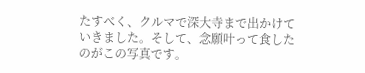たすべく、クルマで深大寺まで出かけていきました。そして、念願叶って食したのがこの写真です。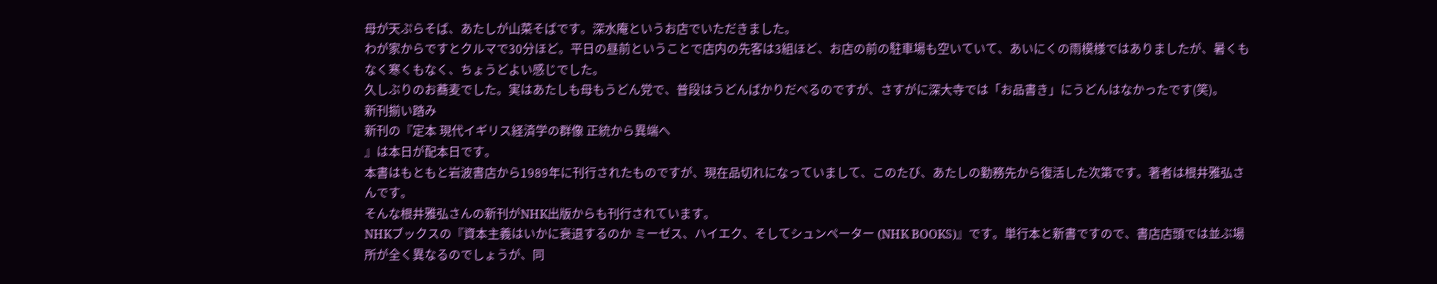母が天ぷらそば、あたしが山菜そばです。深水庵というお店でいただきました。
わが家からですとクルマで30分ほど。平日の昼前ということで店内の先客は3組ほど、お店の前の駐車場も空いていて、あいにくの雨模様ではありましたが、暑くもなく寒くもなく、ちょうどよい感じでした。
久しぶりのお蕎麦でした。実はあたしも母もうどん党で、普段はうどんばかりだべるのですが、さすがに深大寺では「お品書き」にうどんはなかったです(笑)。
新刊揃い踏み
新刊の『定本 現代イギリス経済学の群像 正統から異端へ
』は本日が配本日です。
本書はもともと岩波書店から1989年に刊行されたものですが、現在品切れになっていまして、このたび、あたしの勤務先から復活した次第です。著者は根井雅弘さんです。
そんな根井雅弘さんの新刊がNHK出版からも刊行されています。
NHKブックスの『資本主義はいかに衰退するのか ミーゼス、ハイエク、そしてシュンペーター (NHK BOOKS)』です。単行本と新書ですので、書店店頭では並ぶ場所が全く異なるのでしょうが、同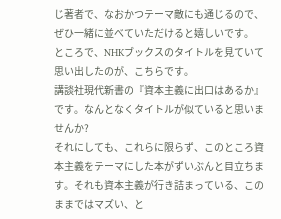じ著者で、なおかつテーマ敵にも通じるので、ぜひ一緒に並べていただけると嬉しいです。
ところで、NHKブックスのタイトルを見ていて思い出したのが、こちらです。
講談社現代新書の『資本主義に出口はあるか』です。なんとなくタイトルが似ていると思いませんか?
それにしても、これらに限らず、このところ資本主義をテーマにした本がずいぶんと目立ちます。それも資本主義が行き詰まっている、このままではマズい、と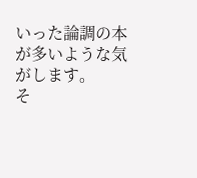いった論調の本が多いような気がします。
そ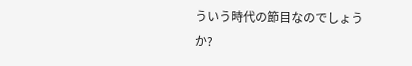ういう時代の節目なのでしょうか?